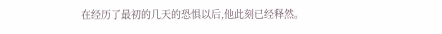在经历了最初的几天的恐惧以后,他此刻已经释然。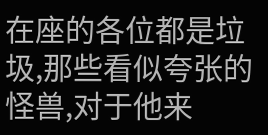在座的各位都是垃圾,那些看似夸张的怪兽,对于他来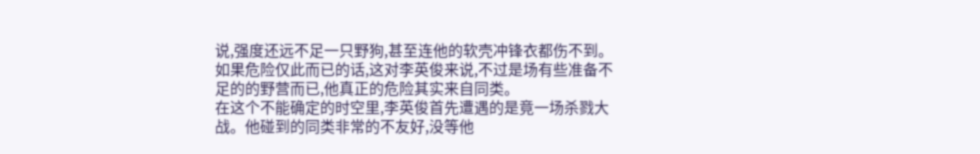说,强度还远不足一只野狗,甚至连他的软壳冲锋衣都伤不到。
如果危险仅此而已的话,这对李英俊来说,不过是场有些准备不足的的野营而已,他真正的危险其实来自同类。
在这个不能确定的时空里,李英俊首先遭遇的是竟一场杀戮大战。他碰到的同类非常的不友好,没等他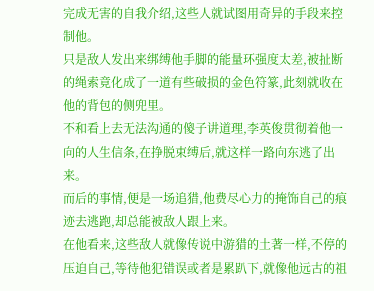完成无害的自我介绍,这些人就试图用奇异的手段来控制他。
只是敌人发出来绑缚他手脚的能量环强度太差,被扯断的绳索竟化成了一道有些破损的金色符篆,此刻就收在他的背包的侧兜里。
不和看上去无法沟通的傻子讲道理,李英俊贯彻着他一向的人生信条,在挣脱束缚后,就这样一路向东逃了出来。
而后的事情,便是一场追猎,他费尽心力的掩饰自己的痕迹去逃跑,却总能被敌人跟上来。
在他看来,这些敌人就像传说中游猎的土著一样,不停的压迫自己,等待他犯错误或者是累趴下,就像他远古的祖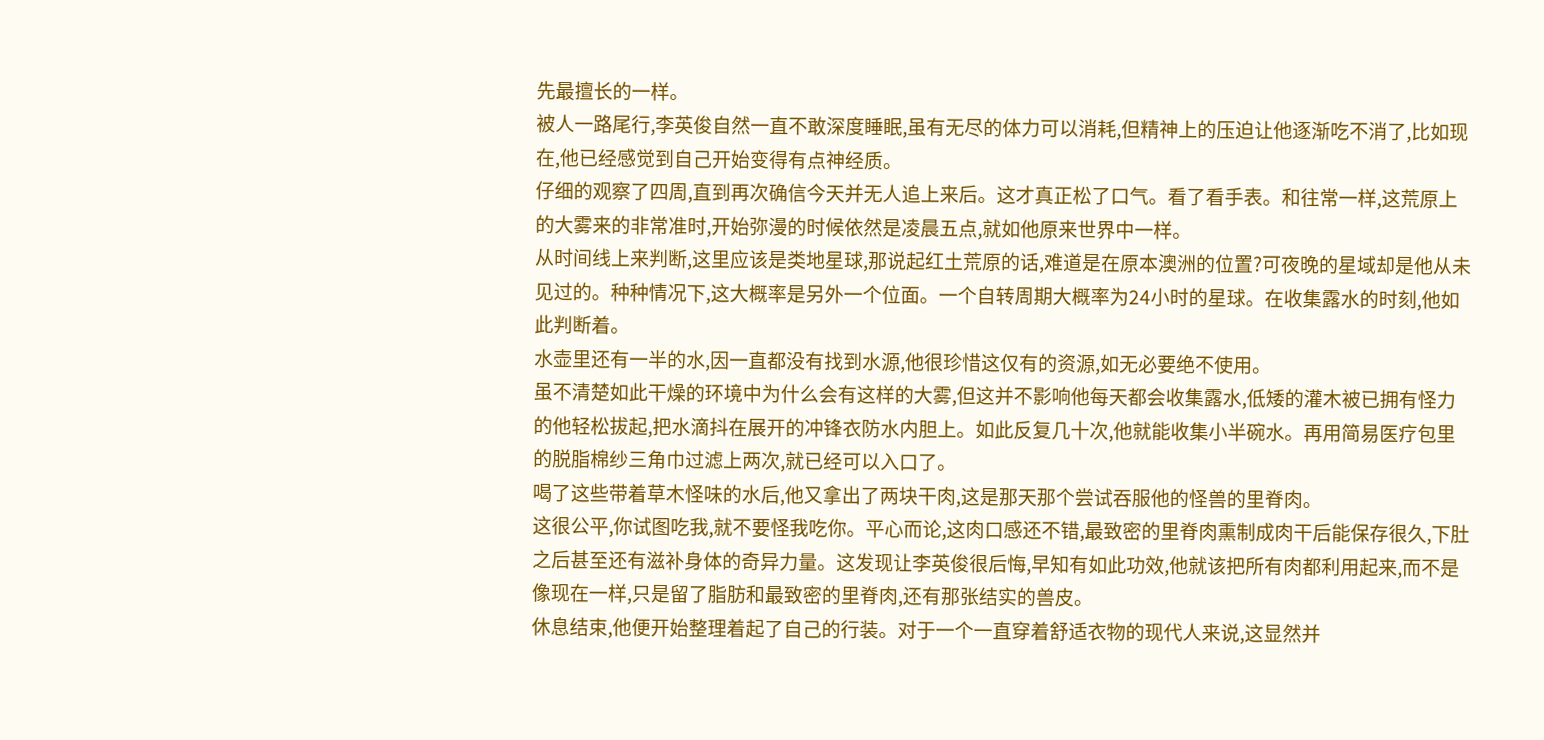先最擅长的一样。
被人一路尾行,李英俊自然一直不敢深度睡眠,虽有无尽的体力可以消耗,但精神上的压迫让他逐渐吃不消了,比如现在,他已经感觉到自己开始变得有点神经质。
仔细的观察了四周,直到再次确信今天并无人追上来后。这才真正松了口气。看了看手表。和往常一样,这荒原上的大雾来的非常准时,开始弥漫的时候依然是凌晨五点,就如他原来世界中一样。
从时间线上来判断,这里应该是类地星球,那说起红土荒原的话,难道是在原本澳洲的位置?可夜晚的星域却是他从未见过的。种种情况下,这大概率是另外一个位面。一个自转周期大概率为24小时的星球。在收集露水的时刻,他如此判断着。
水壶里还有一半的水,因一直都没有找到水源,他很珍惜这仅有的资源,如无必要绝不使用。
虽不清楚如此干燥的环境中为什么会有这样的大雾,但这并不影响他每天都会收集露水,低矮的灌木被已拥有怪力的他轻松拔起,把水滴抖在展开的冲锋衣防水内胆上。如此反复几十次,他就能收集小半碗水。再用简易医疗包里的脱脂棉纱三角巾过滤上两次,就已经可以入口了。
喝了这些带着草木怪味的水后,他又拿出了两块干肉,这是那天那个尝试吞服他的怪兽的里脊肉。
这很公平,你试图吃我,就不要怪我吃你。平心而论,这肉口感还不错,最致密的里脊肉熏制成肉干后能保存很久,下肚之后甚至还有滋补身体的奇异力量。这发现让李英俊很后悔,早知有如此功效,他就该把所有肉都利用起来,而不是像现在一样,只是留了脂肪和最致密的里脊肉,还有那张结实的兽皮。
休息结束,他便开始整理着起了自己的行装。对于一个一直穿着舒适衣物的现代人来说,这显然并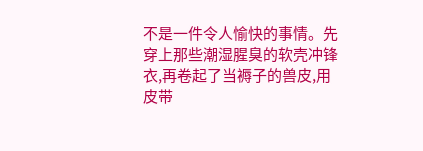不是一件令人愉快的事情。先穿上那些潮湿腥臭的软壳冲锋衣,再卷起了当褥子的兽皮,用皮带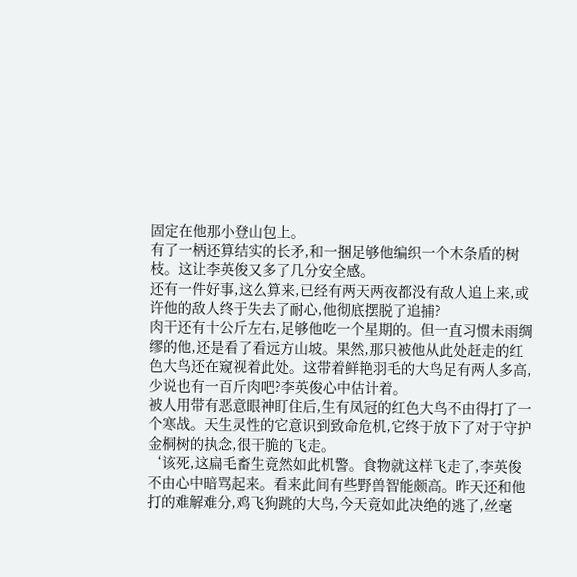固定在他那小登山包上。
有了一柄还算结实的长矛,和一捆足够他编织一个木条盾的树枝。这让李英俊又多了几分安全感。
还有一件好事,这么算来,已经有两天两夜都没有敌人追上来,或许他的敌人终于失去了耐心,他彻底摆脱了追捕?
肉干还有十公斤左右,足够他吃一个星期的。但一直习惯未雨绸缪的他,还是看了看远方山坡。果然,那只被他从此处赶走的红色大鸟还在窥视着此处。这带着鲜艳羽毛的大鸟足有两人多高,少说也有一百斤肉吧?李英俊心中估计着。
被人用带有恶意眼神盯住后,生有凤冠的红色大鸟不由得打了一个寒战。天生灵性的它意识到致命危机,它终于放下了对于守护金桐树的执念,很干脆的飞走。
‘该死,这扁毛畜生竟然如此机警。食物就这样飞走了,李英俊不由心中暗骂起来。看来此间有些野兽智能颇高。昨天还和他打的难解难分,鸡飞狗跳的大鸟,今天竟如此决绝的逃了,丝毫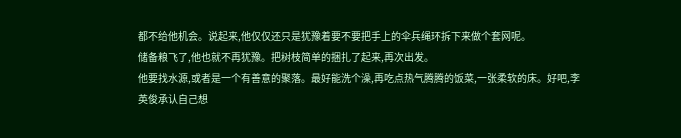都不给他机会。说起来,他仅仅还只是犹豫着要不要把手上的伞兵绳环拆下来做个套网呢。
储备粮飞了,他也就不再犹豫。把树枝简单的捆扎了起来,再次出发。
他要找水源,或者是一个有善意的聚落。最好能洗个澡,再吃点热气腾腾的饭菜,一张柔软的床。好吧,李英俊承认自己想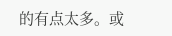的有点太多。或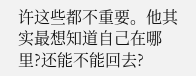许这些都不重要。他其实最想知道自己在哪里?还能不能回去?